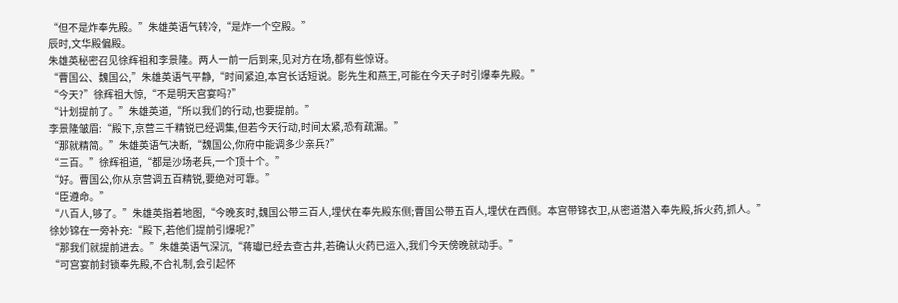“但不是炸奉先殿。”朱雄英语气转冷,“是炸一个空殿。”
辰时,文华殿偏殿。
朱雄英秘密召见徐辉祖和李景隆。两人一前一后到来,见对方在场,都有些惊讶。
“曹国公、魏国公,”朱雄英语气平静,“时间紧迫,本宫长话短说。影先生和燕王,可能在今天子时引爆奉先殿。”
“今天?”徐辉祖大惊,“不是明天宫宴吗?”
“计划提前了。”朱雄英道,“所以我们的行动,也要提前。”
李景隆皱眉:“殿下,京营三千精锐已经调集,但若今天行动,时间太紧,恐有疏漏。”
“那就精简。”朱雄英语气决断,“魏国公,你府中能调多少亲兵?”
“三百。”徐辉祖道,“都是沙场老兵,一个顶十个。”
“好。曹国公,你从京营调五百精锐,要绝对可靠。”
“臣遵命。”
“八百人,够了。”朱雄英指着地图,“今晚亥时,魏国公带三百人,埋伏在奉先殿东侧;曹国公带五百人,埋伏在西侧。本宫带锦衣卫,从密道潜入奉先殿,拆火药,抓人。”
徐妙锦在一旁补充:“殿下,若他们提前引爆呢?”
“那我们就提前进去。”朱雄英语气深沉,“蒋瓛已经去查古井,若确认火药已运入,我们今天傍晚就动手。”
“可宫宴前封锁奉先殿,不合礼制,会引起怀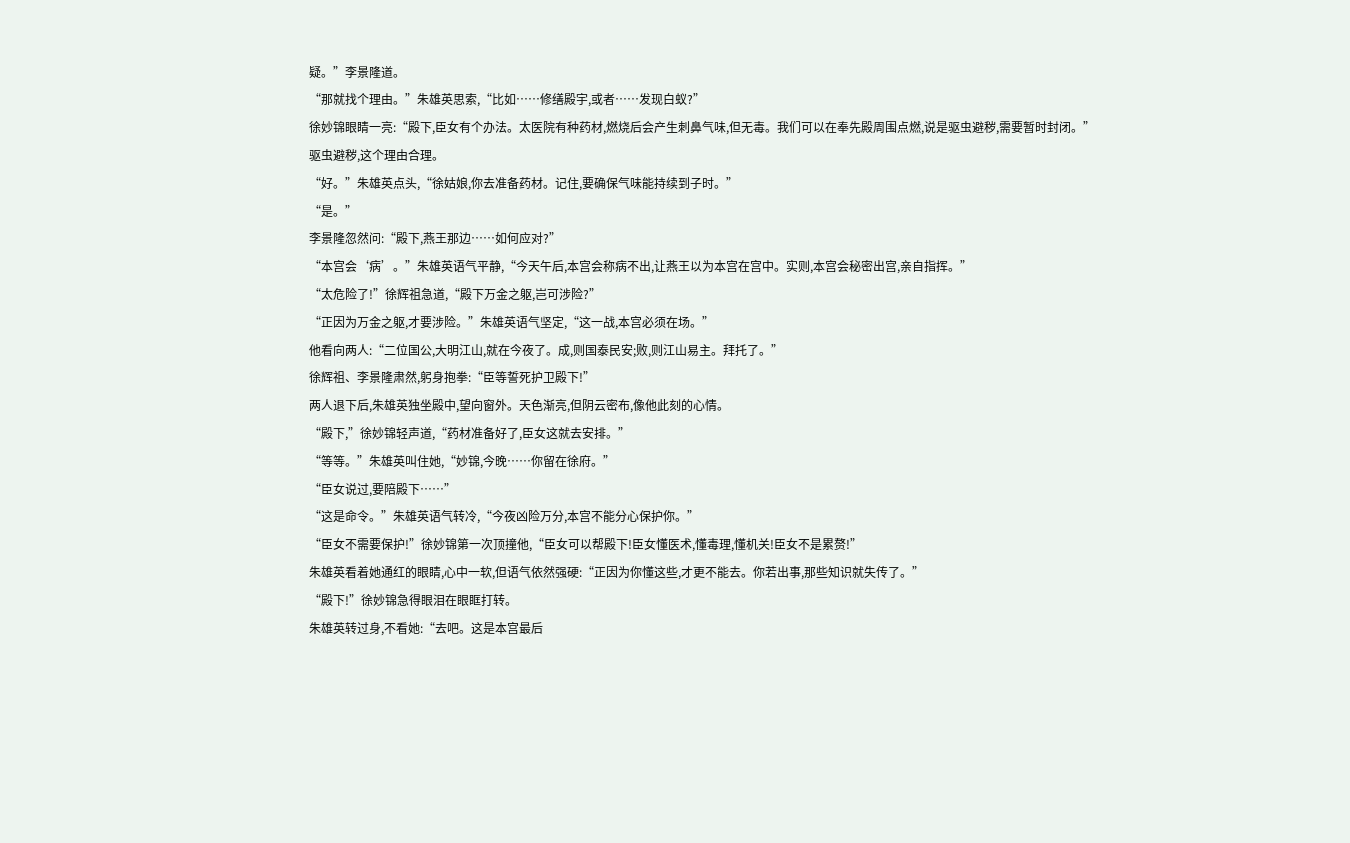疑。”李景隆道。
“那就找个理由。”朱雄英思索,“比如……修缮殿宇,或者……发现白蚁?”
徐妙锦眼睛一亮:“殿下,臣女有个办法。太医院有种药材,燃烧后会产生刺鼻气味,但无毒。我们可以在奉先殿周围点燃,说是驱虫避秽,需要暂时封闭。”
驱虫避秽,这个理由合理。
“好。”朱雄英点头,“徐姑娘,你去准备药材。记住,要确保气味能持续到子时。”
“是。”
李景隆忽然问:“殿下,燕王那边……如何应对?”
“本宫会‘病’。”朱雄英语气平静,“今天午后,本宫会称病不出,让燕王以为本宫在宫中。实则,本宫会秘密出宫,亲自指挥。”
“太危险了!”徐辉祖急道,“殿下万金之躯,岂可涉险?”
“正因为万金之躯,才要涉险。”朱雄英语气坚定,“这一战,本宫必须在场。”
他看向两人:“二位国公,大明江山,就在今夜了。成,则国泰民安;败,则江山易主。拜托了。”
徐辉祖、李景隆肃然,躬身抱拳:“臣等誓死护卫殿下!”
两人退下后,朱雄英独坐殿中,望向窗外。天色渐亮,但阴云密布,像他此刻的心情。
“殿下,”徐妙锦轻声道,“药材准备好了,臣女这就去安排。”
“等等。”朱雄英叫住她,“妙锦,今晚……你留在徐府。”
“臣女说过,要陪殿下……”
“这是命令。”朱雄英语气转冷,“今夜凶险万分,本宫不能分心保护你。”
“臣女不需要保护!”徐妙锦第一次顶撞他,“臣女可以帮殿下!臣女懂医术,懂毒理,懂机关!臣女不是累赘!”
朱雄英看着她通红的眼睛,心中一软,但语气依然强硬:“正因为你懂这些,才更不能去。你若出事,那些知识就失传了。”
“殿下!”徐妙锦急得眼泪在眼眶打转。
朱雄英转过身,不看她:“去吧。这是本宫最后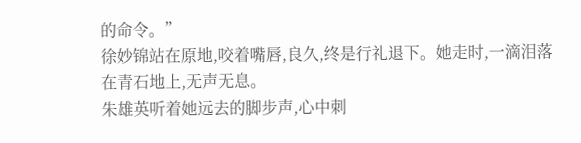的命令。”
徐妙锦站在原地,咬着嘴唇,良久,终是行礼退下。她走时,一滴泪落在青石地上,无声无息。
朱雄英听着她远去的脚步声,心中刺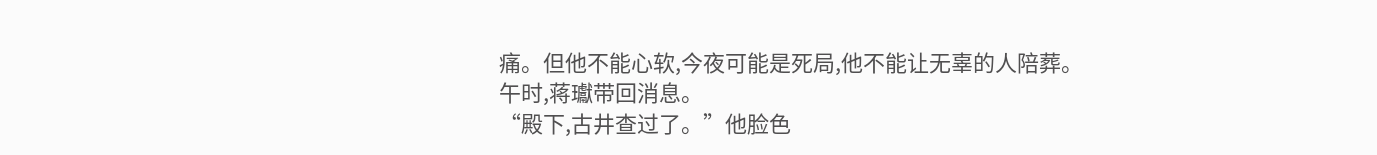痛。但他不能心软,今夜可能是死局,他不能让无辜的人陪葬。
午时,蒋瓛带回消息。
“殿下,古井查过了。”他脸色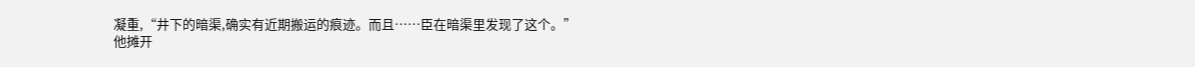凝重,“井下的暗渠,确实有近期搬运的痕迹。而且……臣在暗渠里发现了这个。”
他摊开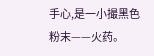手心,是一小撮黑色粉末——火药。